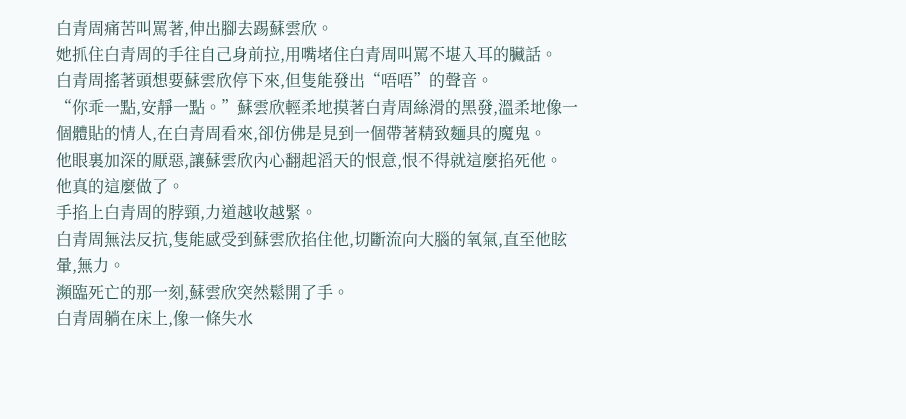白青周痛苦叫罵著,伸出腳去踢蘇雲欣。
她抓住白青周的手往自己身前拉,用嘴堵住白青周叫罵不堪入耳的臟話。
白青周搖著頭想要蘇雲欣停下來,但隻能發出“唔唔”的聲音。
“你乖一點,安靜一點。”蘇雲欣輕柔地摸著白青周絲滑的黑發,溫柔地像一個體貼的情人,在白青周看來,卻仿佛是見到一個帶著精致麵具的魔鬼。
他眼裏加深的厭惡,讓蘇雲欣內心翻起滔天的恨意,恨不得就這麼掐死他。
他真的這麼做了。
手掐上白青周的脖頸,力道越收越緊。
白青周無法反抗,隻能感受到蘇雲欣掐住他,切斷流向大腦的氧氣,直至他眩暈,無力。
瀕臨死亡的那一刻,蘇雲欣突然鬆開了手。
白青周躺在床上,像一條失水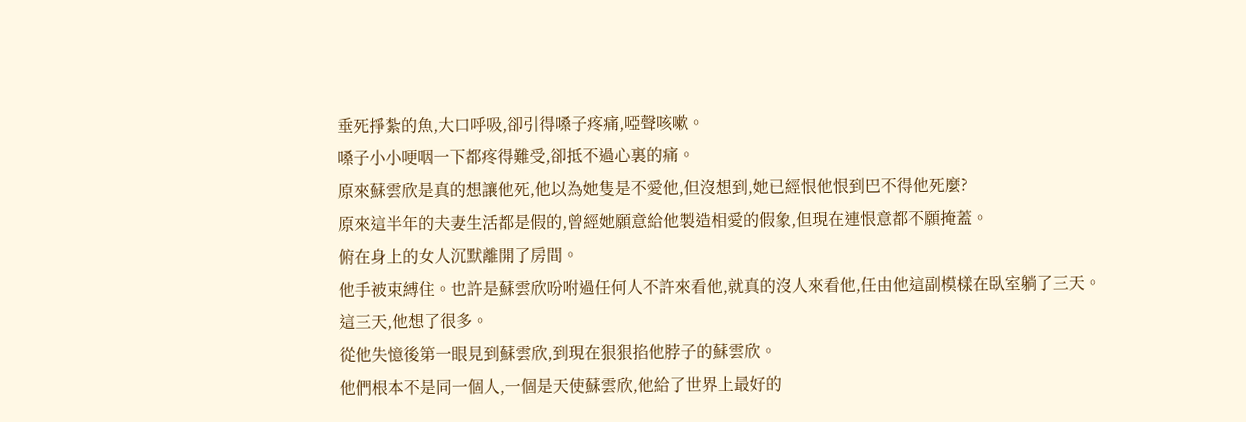垂死掙紮的魚,大口呼吸,卻引得嗓子疼痛,啞聲咳嗽。
嗓子小小哽咽一下都疼得難受,卻抵不過心裏的痛。
原來蘇雲欣是真的想讓他死,他以為她隻是不愛他,但沒想到,她已經恨他恨到巴不得他死麼?
原來這半年的夫妻生活都是假的,曾經她願意給他製造相愛的假象,但現在連恨意都不願掩蓋。
俯在身上的女人沉默離開了房間。
他手被束縛住。也許是蘇雲欣吩咐過任何人不許來看他,就真的沒人來看他,任由他這副模樣在臥室躺了三天。
這三天,他想了很多。
從他失憶後第一眼見到蘇雲欣,到現在狠狠掐他脖子的蘇雲欣。
他們根本不是同一個人,一個是天使蘇雲欣,他給了世界上最好的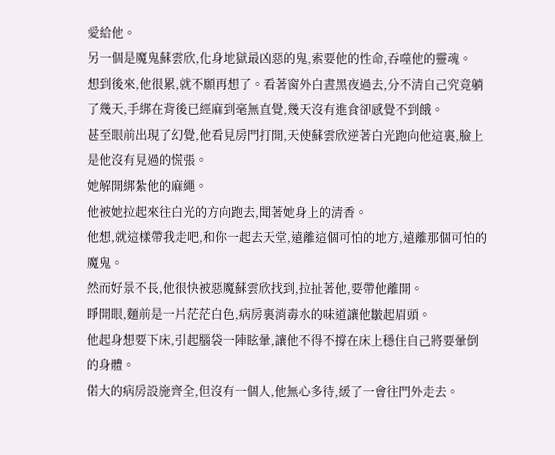愛給他。
另一個是魔鬼蘇雲欣,化身地獄最凶惡的鬼,索要他的性命,吞噬他的靈魂。
想到後來,他很累,就不願再想了。看著窗外白晝黑夜過去,分不清自己究竟躺了幾天,手綁在背後已經麻到毫無直覺,幾天沒有進食卻感覺不到餓。
甚至眼前出現了幻覺,他看見房門打開,天使蘇雲欣逆著白光跑向他這裏,臉上是他沒有見過的慌張。
她解開綁紮他的麻繩。
他被她拉起來往白光的方向跑去,聞著她身上的清香。
他想,就這樣帶我走吧,和你一起去天堂,遠離這個可怕的地方,遠離那個可怕的魔鬼。
然而好景不長,他很快被惡魔蘇雲欣找到,拉扯著他,要帶他離開。
睜開眼,麵前是一片茫茫白色,病房裏消毒水的味道讓他皺起眉頭。
他起身想要下床,引起腦袋一陣眩暈,讓他不得不撐在床上穩住自己將要暈倒的身體。
偌大的病房設施齊全,但沒有一個人,他無心多待,緩了一會往門外走去。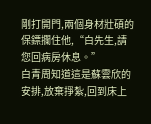剛打開門,兩個身材壯碩的保鏢攔住他,“白先生,請您回病房休息。”
白青周知道這是蘇雲欣的安排,放棄掙紮,回到床上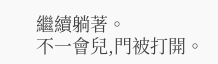繼續躺著。
不一會兒,門被打開。